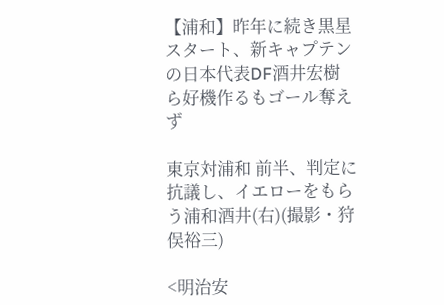【浦和】昨年に続き黒星スタート、新キャプテンの日本代表DF酒井宏樹ら好機作るもゴール奪えず

東京対浦和 前半、判定に抗議し、イエローをもらう浦和酒井(右)(撮影・狩俣裕三)

<明治安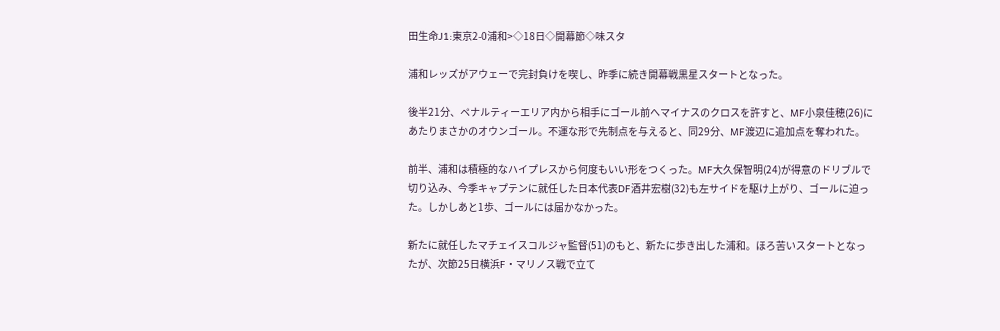田生命J1:東京2-0浦和>◇18日◇開幕節◇味スタ

浦和レッズがアウェーで完封負けを喫し、昨季に続き開幕戦黒星スタートとなった。

後半21分、ペナルティーエリア内から相手にゴール前へマイナスのクロスを許すと、MF小泉佳穂(26)にあたりまさかのオウンゴール。不運な形で先制点を与えると、同29分、MF渡辺に追加点を奪われた。

前半、浦和は積極的なハイプレスから何度もいい形をつくった。MF大久保智明(24)が得意のドリブルで切り込み、今季キャプテンに就任した日本代表DF酒井宏樹(32)も左サイドを駆け上がり、ゴールに迫った。しかしあと1歩、ゴールには届かなかった。

新たに就任したマチェイスコルジャ監督(51)のもと、新たに歩き出した浦和。ほろ苦いスタートとなったが、次節25日横浜F・マリノス戦で立て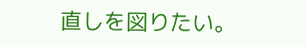直しを図りたい。